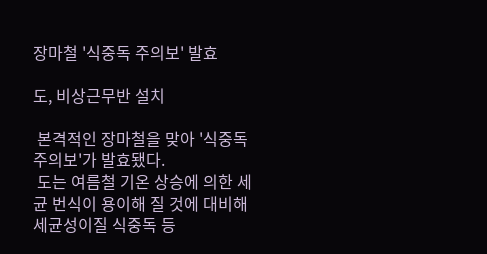장마철 '식중독 주의보' 발효

도, 비상근무반 설치

 본격적인 장마철을 맞아 '식중독 주의보'가 발효됐다.
 도는 여름철 기온 상승에 의한 세균 번식이 용이해 질 것에 대비해 세균성이질 식중독 등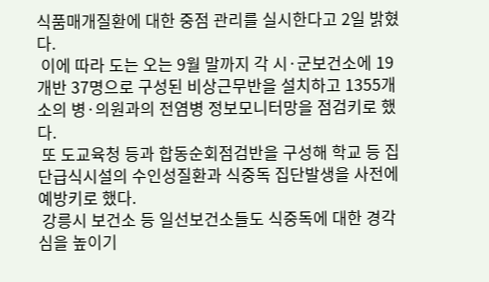식품매개질환에 대한 중점 관리를 실시한다고 2일 밝혔다.
 이에 따라 도는 오는 9월 말까지 각 시·군보건소에 19개반 37명으로 구성된 비상근무반을 설치하고 1355개소의 병·의원과의 전염병 정보모니터망을 점검키로 했다.
 또 도교육청 등과 합동순회점검반을 구성해 학교 등 집단급식시설의 수인성질환과 식중독 집단발생을 사전에 예방키로 했다.
 강릉시 보건소 등 일선보건소들도 식중독에 대한 경각심을 높이기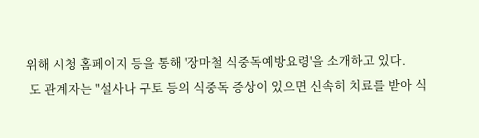위해 시청 홈페이지 등을 통해 '장마철 식중독예방요령'을 소개하고 있다.
 도 관계자는 "설사나 구토 등의 식중독 증상이 있으면 신속히 치료를 받아 식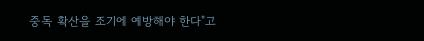중독 확산을 조기에 예방해야 한다"고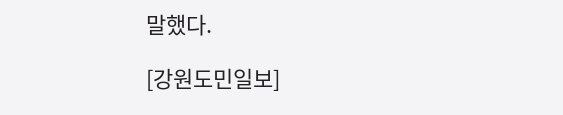말했다.

[강원도민일보]